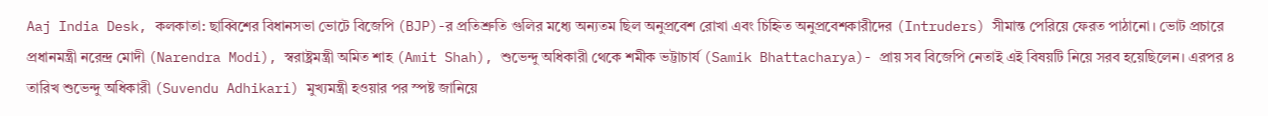Aaj India Desk, কলকাতা: ছাব্বিশের বিধানসভা ভোটে বিজেপি (BJP)-র প্রতিশ্রুতি গুলির মধ্যে অন্যতম ছিল অনুপ্রবেশ রোখা এবং চিহ্নিত অনুপ্রবেশকারীদের (Intruders) সীমান্ত পেরিয়ে ফেরত পাঠানো। ভোট প্রচারে প্রধানমন্ত্রী নরেন্দ্র মোদী (Narendra Modi), স্বরাষ্ট্রমন্ত্রী অমিত শাহ (Amit Shah), শুভেন্দু অধিকারী থেকে শমীক ভট্টাচার্য (Samik Bhattacharya)- প্রায় সব বিজেপি নেতাই এই বিষয়টি নিয়ে সরব হয়েছিলেন। এরপর ৪ তারিখ শুভেন্দু অধিকারী (Suvendu Adhikari) মুখ্যমন্ত্রী হওয়ার পর স্পষ্ট জানিয়ে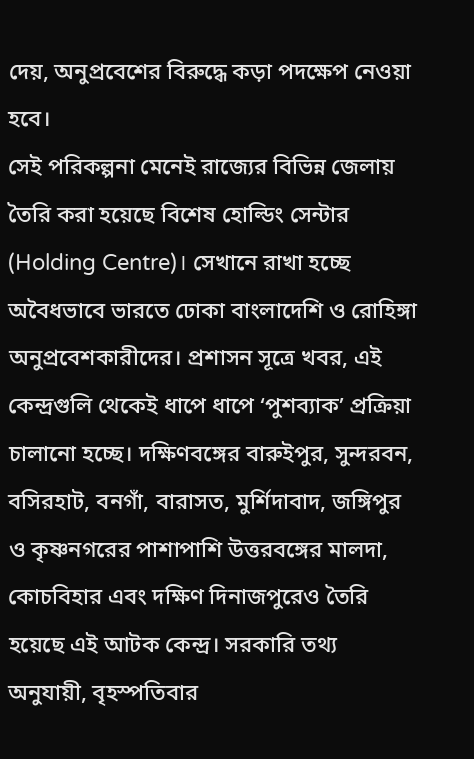দেয়, অনুপ্রবেশের বিরুদ্ধে কড়া পদক্ষেপ নেওয়া হবে।
সেই পরিকল্পনা মেনেই রাজ্যের বিভিন্ন জেলায় তৈরি করা হয়েছে বিশেষ হোল্ডিং সেন্টার (Holding Centre)। সেখানে রাখা হচ্ছে অবৈধভাবে ভারতে ঢোকা বাংলাদেশি ও রোহিঙ্গা অনুপ্রবেশকারীদের। প্রশাসন সূত্রে খবর, এই কেন্দ্রগুলি থেকেই ধাপে ধাপে ‘পুশব্যাক’ প্রক্রিয়া চালানো হচ্ছে। দক্ষিণবঙ্গের বারুইপুর, সুন্দরবন, বসিরহাট, বনগাঁ, বারাসত, মুর্শিদাবাদ, জঙ্গিপুর ও কৃষ্ণনগরের পাশাপাশি উত্তরবঙ্গের মালদা, কোচবিহার এবং দক্ষিণ দিনাজপুরেও তৈরি হয়েছে এই আটক কেন্দ্র। সরকারি তথ্য অনুযায়ী, বৃহস্পতিবার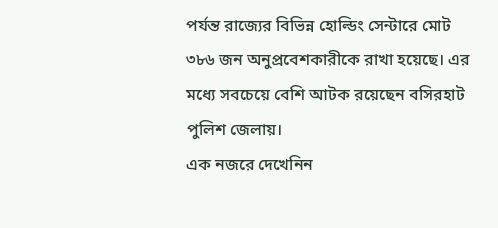পর্যন্ত রাজ্যের বিভিন্ন হোল্ডিং সেন্টারে মোট ৩৮৬ জন অনুপ্রবেশকারীকে রাখা হয়েছে। এর মধ্যে সবচেয়ে বেশি আটক রয়েছেন বসিরহাট পুলিশ জেলায়।
এক নজরে দেখেনিন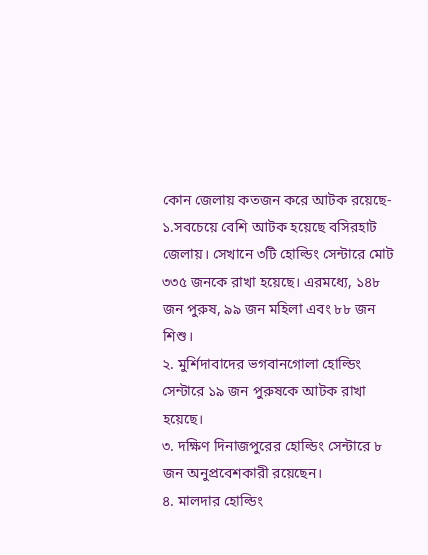কোন জেলায় কতজন করে আটক রয়েছে-
১.সবচেয়ে বেশি আটক হয়েছে বসিরহাট জেলায়। সেখানে ৩টি হোল্ডিং সেন্টারে মোট ৩৩৫ জনকে রাখা হয়েছে। এরমধ্যে, ১৪৮ জন পুরুষ, ৯৯ জন মহিলা এবং ৮৮ জন শিশু।
২. মুর্শিদাবাদের ভগবানগোলা হোল্ডিং সেন্টারে ১৯ জন পুরুষকে আটক রাখা হয়েছে।
৩. দক্ষিণ দিনাজপুরের হোল্ডিং সেন্টারে ৮ জন অনুপ্রবেশকারী রয়েছেন।
৪. মালদার হোল্ডিং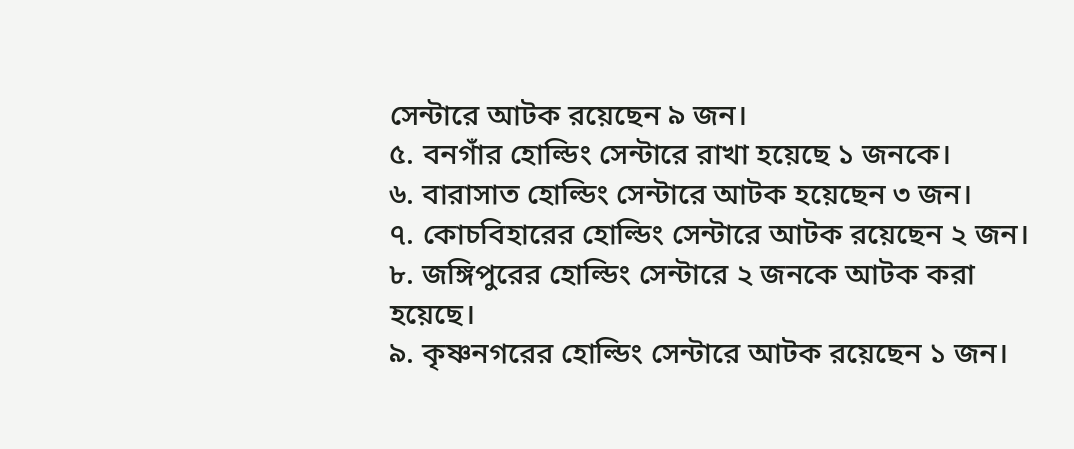সেন্টারে আটক রয়েছেন ৯ জন।
৫. বনগাঁর হোল্ডিং সেন্টারে রাখা হয়েছে ১ জনকে।
৬. বারাসাত হোল্ডিং সেন্টারে আটক হয়েছেন ৩ জন।
৭. কোচবিহারের হোল্ডিং সেন্টারে আটক রয়েছেন ২ জন।
৮. জঙ্গিপুরের হোল্ডিং সেন্টারে ২ জনকে আটক করা হয়েছে।
৯. কৃষ্ণনগরের হোল্ডিং সেন্টারে আটক রয়েছেন ১ জন।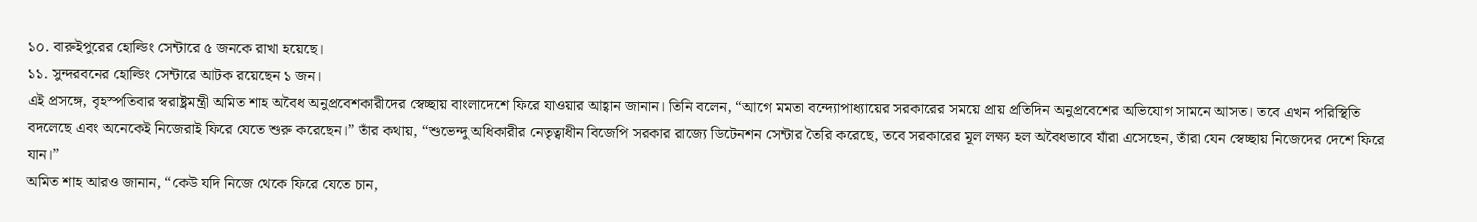১০. বারুইপুরের হোল্ডিং সেন্টারে ৫ জনকে রাখা হয়েছে।
১১. সুন্দরবনের হোল্ডিং সেন্টারে আটক রয়েছেন ১ জন।
এই প্রসঙ্গে, বৃহস্পতিবার স্বরাষ্ট্রমন্ত্রী অমিত শাহ অবৈধ অনুপ্রবেশকারীদের স্বেচ্ছায় বাংলাদেশে ফিরে যাওয়ার আহ্বান জানান। তিনি বলেন, “আগে মমতা বন্দ্যোপাধ্যায়ের সরকারের সময়ে প্রায় প্রতিদিন অনুপ্রবেশের অভিযোগ সামনে আসত। তবে এখন পরিস্থিতি বদলেছে এবং অনেকেই নিজেরাই ফিরে যেতে শুরু করেছেন।” তাঁর কথায়, “শুভেন্দু অধিকারীর নেতৃত্বাধীন বিজেপি সরকার রাজ্যে ডিটেনশন সেন্টার তৈরি করেছে, তবে সরকারের মূল লক্ষ্য হল অবৈধভাবে যাঁরা এসেছেন, তাঁরা যেন স্বেচ্ছায় নিজেদের দেশে ফিরে যান।”
অমিত শাহ আরও জানান, “কেউ যদি নিজে থেকে ফিরে যেতে চান,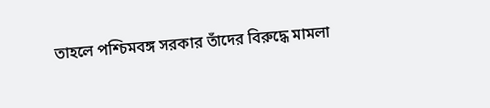তাহলে পশ্চিমবঙ্গ সরকার তাঁদের বিরুদ্ধে মামলা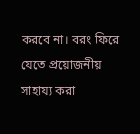করবে না। বরং ফিরে যেতে প্রয়োজনীয় সাহায্য করা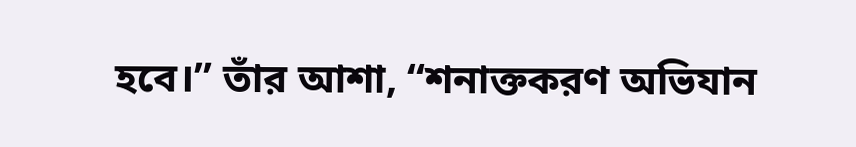হবে।” তাঁর আশা, “শনাক্তকরণ অভিযান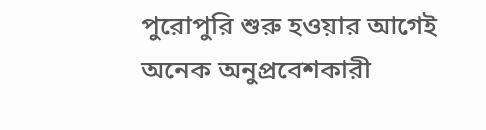পুরোপুরি শুরু হওয়ার আগেই অনেক অনুপ্রবেশকারী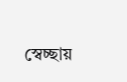স্বেচ্ছায়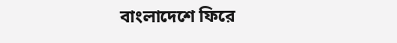বাংলাদেশে ফিরে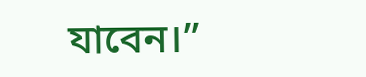যাবেন।”